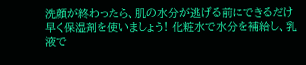洗顔が終わったら、肌の水分が逃げる前にできるだけ早く保湿剤を使いましょう! 化粧水で水分を補給し、乳液で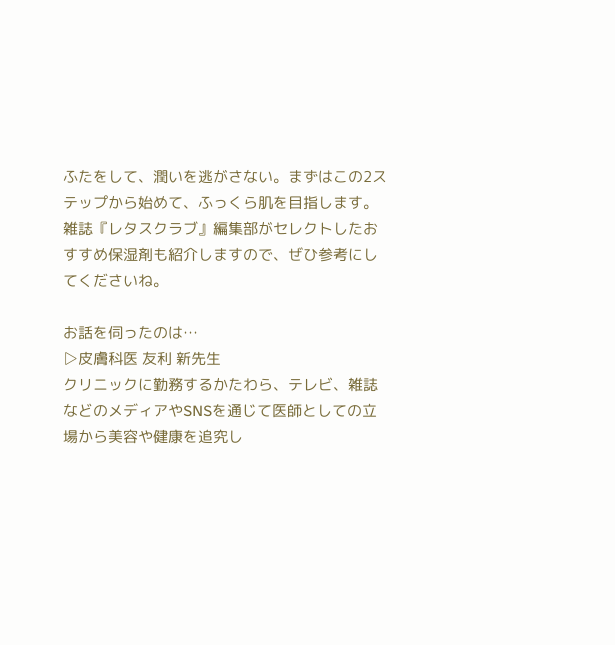ふたをして、潤いを逃がさない。まずはこの2ステップから始めて、ふっくら肌を目指します。雑誌『レタスクラブ』編集部がセレクトしたおすすめ保湿剤も紹介しますので、ぜひ参考にしてくださいね。

お話を伺ったのは…
▷皮膚科医 友利 新先生
クリニックに勤務するかたわら、テレビ、雑誌などのメディアやSNSを通じて医師としての立場から美容や健康を追究し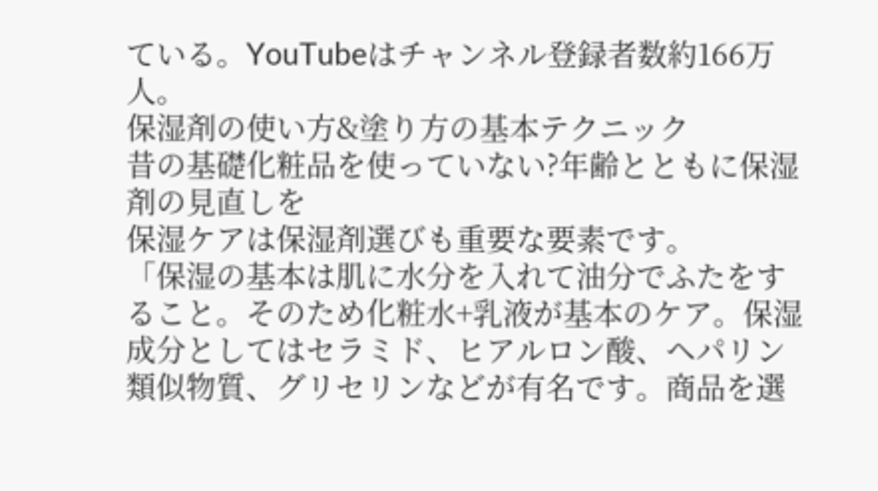ている。YouTubeはチャンネル登録者数約166万人。
保湿剤の使い方&塗り方の基本テクニック
昔の基礎化粧品を使っていない?年齢とともに保湿剤の見直しを
保湿ケアは保湿剤選びも重要な要素です。
「保湿の基本は肌に水分を入れて油分でふたをすること。そのため化粧水+乳液が基本のケア。保湿成分としてはセラミド、ヒアルロン酸、ヘパリン類似物質、グリセリンなどが有名です。商品を選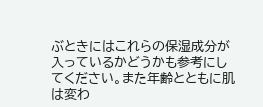ぶときにはこれらの保湿成分が入っているかどうかも参考にしてください。また年齢とともに肌は変わ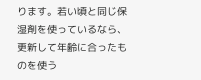ります。若い頃と同じ保湿剤を使っているなら、更新して年齢に合ったものを使う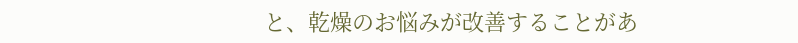と、乾燥のお悩みが改善することがあ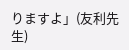りますよ」(友利先生)